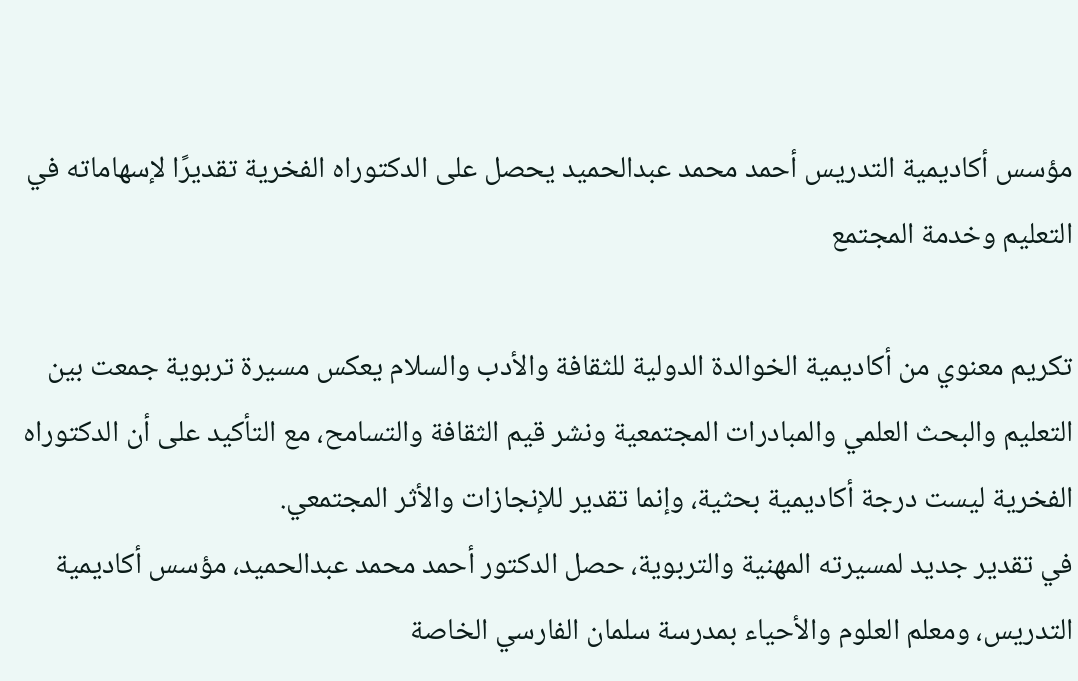مؤسس أكاديمية التدريس أحمد محمد عبدالحميد يحصل على الدكتوراه الفخرية تقديرًا لإسهاماته في التعليم وخدمة المجتمع

تكريم معنوي من أكاديمية الخوالدة الدولية للثقافة والأدب والسلام يعكس مسيرة تربوية جمعت بين التعليم والبحث العلمي والمبادرات المجتمعية ونشر قيم الثقافة والتسامح، مع التأكيد على أن الدكتوراه الفخرية ليست درجة أكاديمية بحثية، وإنما تقدير للإنجازات والأثر المجتمعي.
في تقدير جديد لمسيرته المهنية والتربوية، حصل الدكتور أحمد محمد عبدالحميد، مؤسس أكاديمية التدريس، ومعلم العلوم والأحياء بمدرسة سلمان الفارسي الخاصة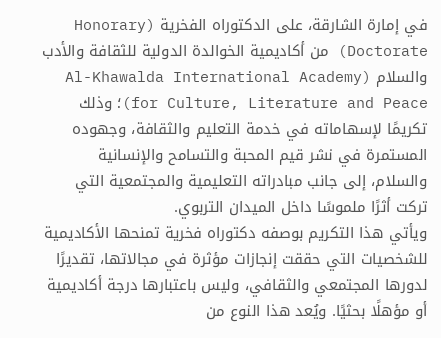في إمارة الشارقة، على الدكتوراه الفخرية (Honorary Doctorate) من أكاديمية الخوالدة الدولية للثقافة والأدب والسلام (Al-Khawalda International Academy for Culture, Literature and Peace)؛ وذلك تكريمًا لإسهاماته في خدمة التعليم والثقافة، وجهوده المستمرة في نشر قيم المحبة والتسامح والإنسانية والسلام، إلى جانب مبادراته التعليمية والمجتمعية التي تركت أثرًا ملموسًا داخل الميدان التربوي.
ويأتي هذا التكريم بوصفه دكتوراه فخرية تمنحها الأكاديمية للشخصيات التي حققت إنجازات مؤثرة في مجالاتها، تقديرًا لدورها المجتمعي والثقافي، وليس باعتبارها درجة أكاديمية أو مؤهلًا بحثيًا. ويُعد هذا النوع من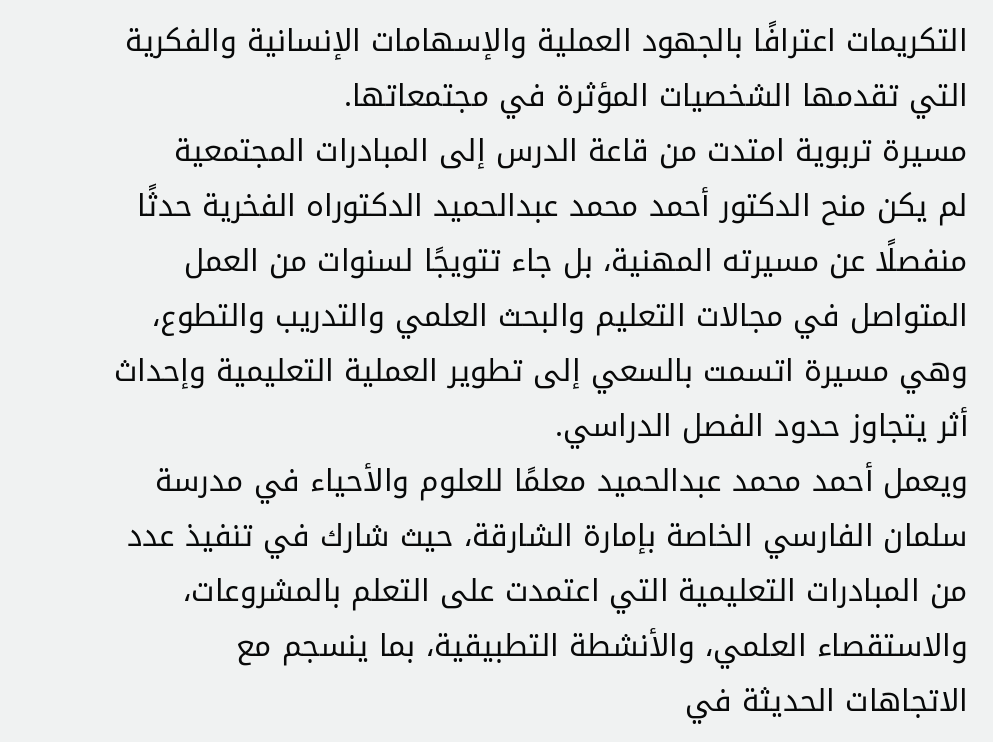التكريمات اعترافًا بالجهود العملية والإسهامات الإنسانية والفكرية التي تقدمها الشخصيات المؤثرة في مجتمعاتها.
مسيرة تربوية امتدت من قاعة الدرس إلى المبادرات المجتمعية
لم يكن منح الدكتور أحمد محمد عبدالحميد الدكتوراه الفخرية حدثًا منفصلًا عن مسيرته المهنية، بل جاء تتويجًا لسنوات من العمل المتواصل في مجالات التعليم والبحث العلمي والتدريب والتطوع، وهي مسيرة اتسمت بالسعي إلى تطوير العملية التعليمية وإحداث أثر يتجاوز حدود الفصل الدراسي.
ويعمل أحمد محمد عبدالحميد معلمًا للعلوم والأحياء في مدرسة سلمان الفارسي الخاصة بإمارة الشارقة، حيث شارك في تنفيذ عدد من المبادرات التعليمية التي اعتمدت على التعلم بالمشروعات، والاستقصاء العلمي، والأنشطة التطبيقية، بما ينسجم مع الاتجاهات الحديثة في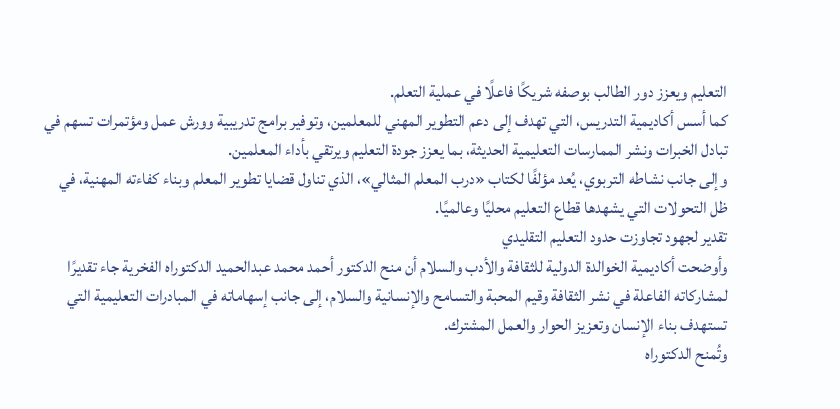التعليم ويعزز دور الطالب بوصفه شريكًا فاعلًا في عملية التعلم.
كما أسس أكاديمية التدريس، التي تهدف إلى دعم التطوير المهني للمعلمين، وتوفير برامج تدريبية وورش عمل ومؤتمرات تسهم في تبادل الخبرات ونشر الممارسات التعليمية الحديثة، بما يعزز جودة التعليم ويرتقي بأداء المعلمين.
وإلى جانب نشاطه التربوي، يُعد مؤلفًا لكتاب «درب المعلم المثالي»، الذي تناول قضايا تطوير المعلم وبناء كفاءته المهنية، في ظل التحولات التي يشهدها قطاع التعليم محليًا وعالميًا.
تقدير لجهود تجاوزت حدود التعليم التقليدي
وأوضحت أكاديمية الخوالدة الدولية للثقافة والأدب والسلام أن منح الدكتور أحمد محمد عبدالحميد الدكتوراه الفخرية جاء تقديرًا لمشاركاته الفاعلة في نشر الثقافة وقيم المحبة والتسامح والإنسانية والسلام، إلى جانب إسهاماته في المبادرات التعليمية التي تستهدف بناء الإنسان وتعزيز الحوار والعمل المشترك.
وتُمنح الدكتوراه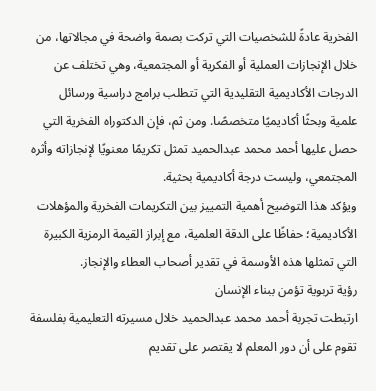الفخرية عادةً للشخصيات التي تركت بصمة واضحة في مجالاتها، من خلال الإنجازات العملية أو الفكرية أو المجتمعية، وهي تختلف عن الدرجات الأكاديمية التقليدية التي تتطلب برامج دراسية ورسائل علمية وبحثًا أكاديميًا متخصصًا. ومن ثم، فإن الدكتوراه الفخرية التي حصل عليها أحمد محمد عبدالحميد تمثل تكريمًا معنويًا لإنجازاته وأثره المجتمعي، وليست درجة أكاديمية بحثية.
ويؤكد هذا التوضيح أهمية التمييز بين التكريمات الفخرية والمؤهلات الأكاديمية؛ حفاظًا على الدقة العلمية، مع إبراز القيمة الرمزية الكبيرة التي تمثلها هذه الأوسمة في تقدير أصحاب العطاء والإنجاز.
رؤية تربوية تؤمن ببناء الإنسان
ارتبطت تجربة أحمد محمد عبدالحميد خلال مسيرته التعليمية بفلسفة تقوم على أن دور المعلم لا يقتصر على تقديم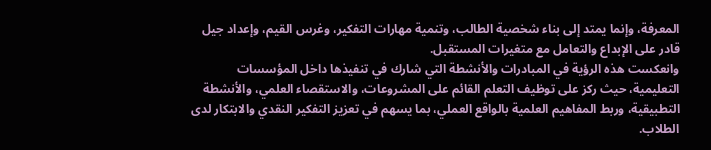المعرفة، وإنما يمتد إلى بناء شخصية الطالب، وتنمية مهارات التفكير، وغرس القيم، وإعداد جيل قادر على الإبداع والتعامل مع متغيرات المستقبل.
وانعكست هذه الرؤية في المبادرات والأنشطة التي شارك في تنفيذها داخل المؤسسات التعليمية، حيث ركز على توظيف التعلم القائم على المشروعات، والاستقصاء العلمي، والأنشطة التطبيقية، وربط المفاهيم العلمية بالواقع العملي، بما يسهم في تعزيز التفكير النقدي والابتكار لدى الطلاب.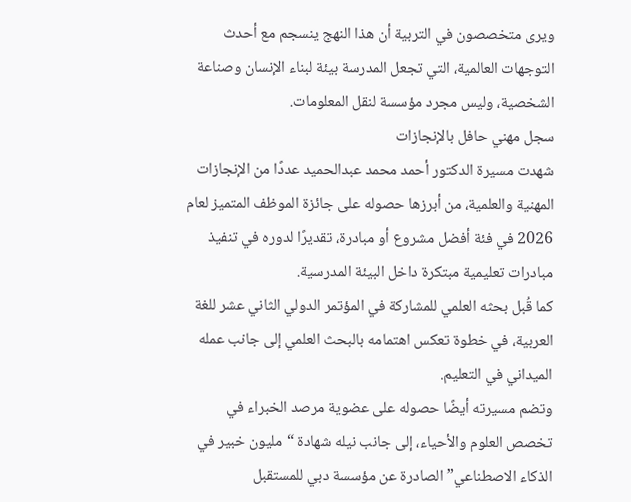ويرى متخصصون في التربية أن هذا النهج ينسجم مع أحدث التوجهات العالمية، التي تجعل المدرسة بيئة لبناء الإنسان وصناعة الشخصية، وليس مجرد مؤسسة لنقل المعلومات.
سجل مهني حافل بالإنجازات
شهدت مسيرة الدكتور أحمد محمد عبدالحميد عددًا من الإنجازات المهنية والعلمية، من أبرزها حصوله على جائزة الموظف المتميز لعام 2026 في فئة أفضل مشروع أو مبادرة، تقديرًا لدوره في تنفيذ مبادرات تعليمية مبتكرة داخل البيئة المدرسية.
كما قُبل بحثه العلمي للمشاركة في المؤتمر الدولي الثاني عشر للغة العربية، في خطوة تعكس اهتمامه بالبحث العلمي إلى جانب عمله الميداني في التعليم.
وتضم مسيرته أيضًا حصوله على عضوية مرصد الخبراء في تخصص العلوم والأحياء، إلى جانب نيله شهادة “مليون خبير في الذكاء الاصطناعي” الصادرة عن مؤسسة دبي للمستقبل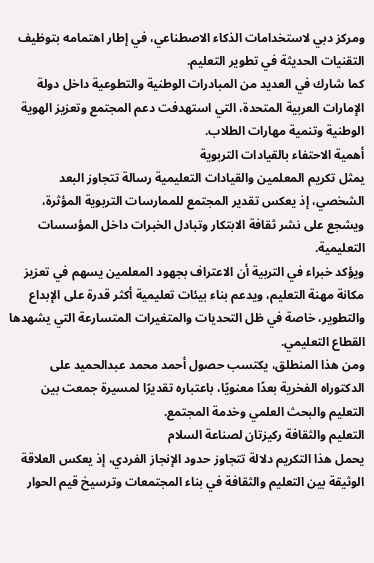ومركز دبي لاستخدامات الذكاء الاصطناعي، في إطار اهتمامه بتوظيف التقنيات الحديثة في تطوير التعليم.
كما شارك في العديد من المبادرات الوطنية والتطوعية داخل دولة الإمارات العربية المتحدة، التي استهدفت دعم المجتمع وتعزيز الهوية الوطنية وتنمية مهارات الطلاب.
أهمية الاحتفاء بالقيادات التربوية
يمثل تكريم المعلمين والقيادات التعليمية رسالة تتجاوز البعد الشخصي، إذ يعكس تقدير المجتمع للممارسات التربوية المؤثرة، ويشجع على نشر ثقافة الابتكار وتبادل الخبرات داخل المؤسسات التعليمية.
ويؤكد خبراء في التربية أن الاعتراف بجهود المعلمين يسهم في تعزيز مكانة مهنة التعليم، ويدعم بناء بيئات تعليمية أكثر قدرة على الإبداع والتطوير، خاصة في ظل التحديات والمتغيرات المتسارعة التي يشهدها القطاع التعليمي.
ومن هذا المنطلق، يكتسب حصول أحمد محمد عبدالحميد على الدكتوراه الفخرية بعدًا معنويًا، باعتباره تقديرًا لمسيرة جمعت بين التعليم والبحث العلمي وخدمة المجتمع.
التعليم والثقافة ركيزتان لصناعة السلام
يحمل هذا التكريم دلالة تتجاوز حدود الإنجاز الفردي، إذ يعكس العلاقة الوثيقة بين التعليم والثقافة في بناء المجتمعات وترسيخ قيم الحوار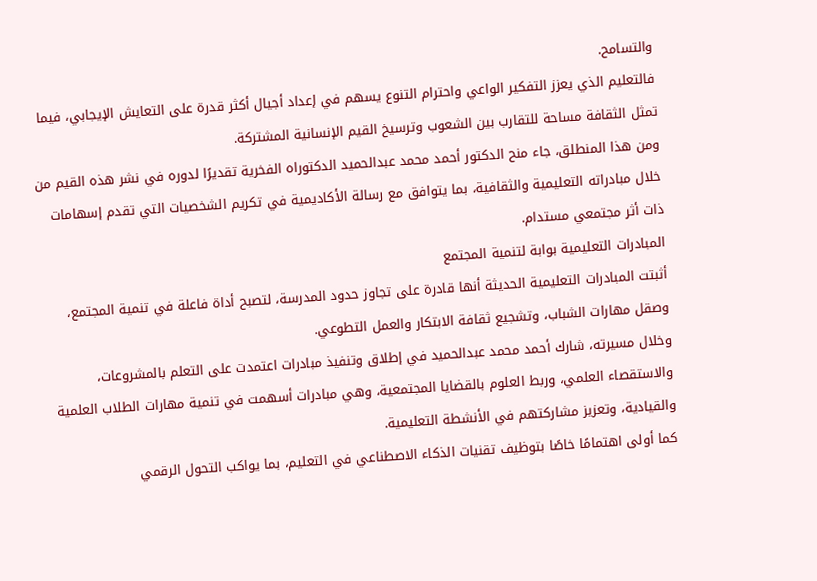والتسامح.
فالتعليم الذي يعزز التفكير الواعي واحترام التنوع يسهم في إعداد أجيال أكثر قدرة على التعايش الإيجابي، فيما تمثل الثقافة مساحة للتقارب بين الشعوب وترسيخ القيم الإنسانية المشتركة.
ومن هذا المنطلق، جاء منح الدكتور أحمد محمد عبدالحميد الدكتوراه الفخرية تقديرًا لدوره في نشر هذه القيم من خلال مبادراته التعليمية والثقافية، بما يتوافق مع رسالة الأكاديمية في تكريم الشخصيات التي تقدم إسهامات ذات أثر مجتمعي مستدام.
المبادرات التعليمية بوابة لتنمية المجتمع
أثبتت المبادرات التعليمية الحديثة أنها قادرة على تجاوز حدود المدرسة، لتصبح أداة فاعلة في تنمية المجتمع، وصقل مهارات الشباب، وتشجيع ثقافة الابتكار والعمل التطوعي.
وخلال مسيرته، شارك أحمد محمد عبدالحميد في إطلاق وتنفيذ مبادرات اعتمدت على التعلم بالمشروعات، والاستقصاء العلمي، وربط العلوم بالقضايا المجتمعية، وهي مبادرات أسهمت في تنمية مهارات الطلاب العلمية والقيادية، وتعزيز مشاركتهم في الأنشطة التعليمية.
كما أولى اهتمامًا خاصًا بتوظيف تقنيات الذكاء الاصطناعي في التعليم، بما يواكب التحول الرقمي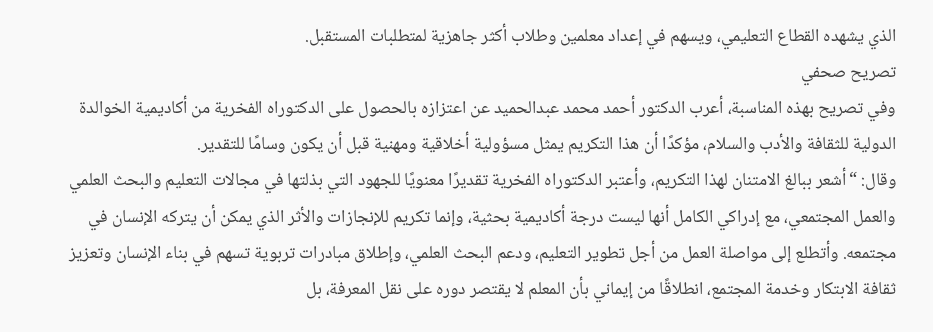الذي يشهده القطاع التعليمي، ويسهم في إعداد معلمين وطلاب أكثر جاهزية لمتطلبات المستقبل.
تصريح صحفي
وفي تصريح بهذه المناسبة، أعرب الدكتور أحمد محمد عبدالحميد عن اعتزازه بالحصول على الدكتوراه الفخرية من أكاديمية الخوالدة الدولية للثقافة والأدب والسلام، مؤكدًا أن هذا التكريم يمثل مسؤولية أخلاقية ومهنية قبل أن يكون وسامًا للتقدير.
وقال: “أشعر ببالغ الامتنان لهذا التكريم، وأعتبر الدكتوراه الفخرية تقديرًا معنويًا للجهود التي بذلتها في مجالات التعليم والبحث العلمي والعمل المجتمعي، مع إدراكي الكامل أنها ليست درجة أكاديمية بحثية، وإنما تكريم للإنجازات والأثر الذي يمكن أن يتركه الإنسان في مجتمعه. وأتطلع إلى مواصلة العمل من أجل تطوير التعليم، ودعم البحث العلمي، وإطلاق مبادرات تربوية تسهم في بناء الإنسان وتعزيز ثقافة الابتكار وخدمة المجتمع، انطلاقًا من إيماني بأن المعلم لا يقتصر دوره على نقل المعرفة، بل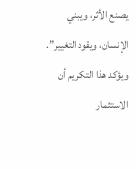يصنع الأثر، ويبني الإنسان، ويقود التغيير”.
ويؤكد هذا التكريم أن الاستثمار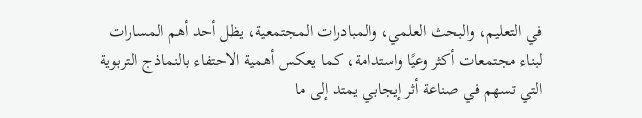في التعليم، والبحث العلمي، والمبادرات المجتمعية، يظل أحد أهم المسارات لبناء مجتمعات أكثر وعيًا واستدامة، كما يعكس أهمية الاحتفاء بالنماذج التربوية التي تسهم في صناعة أثر إيجابي يمتد إلى ما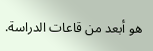هو أبعد من قاعات الدراسة.